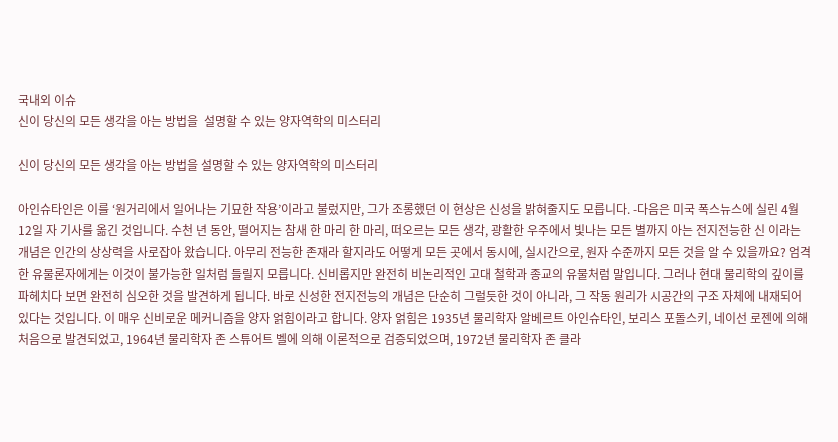국내외 이슈
신이 당신의 모든 생각을 아는 방법을  설명할 수 있는 양자역학의 미스터리

신이 당신의 모든 생각을 아는 방법을 설명할 수 있는 양자역학의 미스터리

아인슈타인은 이를 ‘원거리에서 일어나는 기묘한 작용’이라고 불렀지만, 그가 조롱했던 이 현상은 신성을 밝혀줄지도 모릅니다. -다음은 미국 폭스뉴스에 실린 4월 12일 자 기사를 옮긴 것입니다. 수천 년 동안, 떨어지는 참새 한 마리 한 마리, 떠오르는 모든 생각, 광활한 우주에서 빛나는 모든 별까지 아는 전지전능한 신 이라는 개념은 인간의 상상력을 사로잡아 왔습니다. 아무리 전능한 존재라 할지라도 어떻게 모든 곳에서 동시에, 실시간으로, 원자 수준까지 모든 것을 알 수 있을까요? 엄격한 유물론자에게는 이것이 불가능한 일처럼 들릴지 모릅니다. 신비롭지만 완전히 비논리적인 고대 철학과 종교의 유물처럼 말입니다. 그러나 현대 물리학의 깊이를 파헤치다 보면 완전히 심오한 것을 발견하게 됩니다. 바로 신성한 전지전능의 개념은 단순히 그럴듯한 것이 아니라, 그 작동 원리가 시공간의 구조 자체에 내재되어 있다는 것입니다. 이 매우 신비로운 메커니즘을 양자 얽힘이라고 합니다. 양자 얽힘은 1935년 물리학자 알베르트 아인슈타인, 보리스 포돌스키, 네이선 로젠에 의해 처음으로 발견되었고, 1964년 물리학자 존 스튜어트 벨에 의해 이론적으로 검증되었으며, 1972년 물리학자 존 클라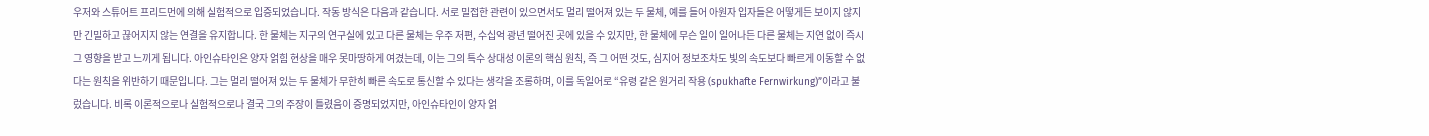우저와 스튜어트 프리드먼에 의해 실험적으로 입증되었습니다. 작동 방식은 다음과 같습니다. 서로 밀접한 관련이 있으면서도 멀리 떨어져 있는 두 물체, 예를 들어 아원자 입자들은 어떻게든 보이지 않지만 긴밀하고 끊어지지 않는 연결을 유지합니다. 한 물체는 지구의 연구실에 있고 다른 물체는 우주 저편, 수십억 광년 떨어진 곳에 있을 수 있지만, 한 물체에 무슨 일이 일어나든 다른 물체는 지연 없이 즉시 그 영향을 받고 느끼게 됩니다. 아인슈타인은 양자 얽힘 현상을 매우 못마땅하게 여겼는데, 이는 그의 특수 상대성 이론의 핵심 원칙, 즉 그 어떤 것도, 심지어 정보조차도 빛의 속도보다 빠르게 이동할 수 없다는 원칙을 위반하기 때문입니다. 그는 멀리 떨어져 있는 두 물체가 무한히 빠른 속도로 통신할 수 있다는 생각을 조롱하며, 이를 독일어로 “유령 같은 원거리 작용 (spukhafte Fernwirkung)”이라고 불렀습니다. 비록 이론적으로나 실험적으로나 결국 그의 주장이 틀렸음이 증명되었지만, 아인슈타인이 양자 얽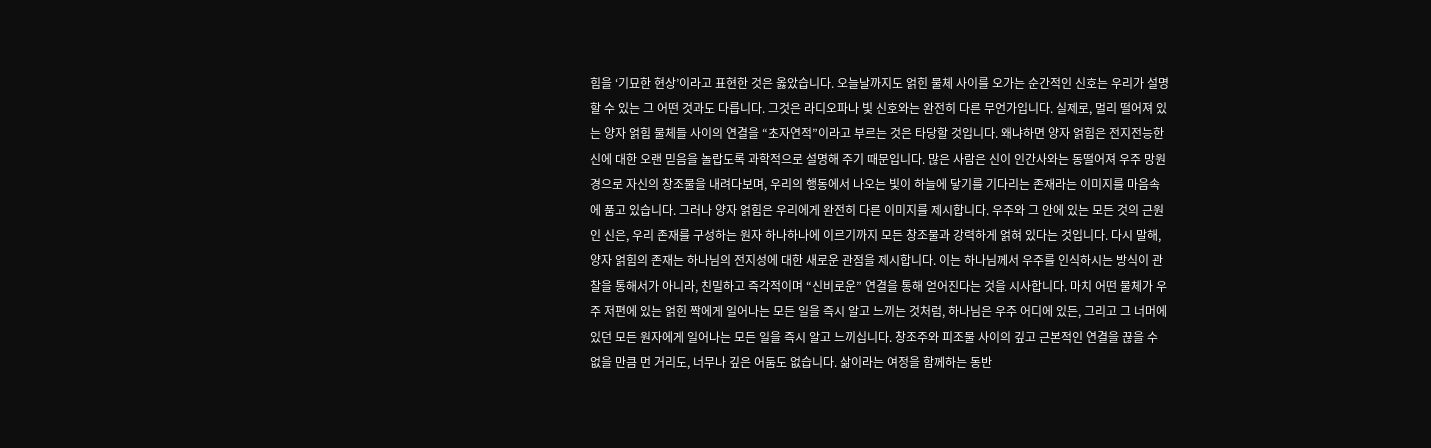힘을 ‘기묘한 현상’이라고 표현한 것은 옳았습니다. 오늘날까지도 얽힌 물체 사이를 오가는 순간적인 신호는 우리가 설명할 수 있는 그 어떤 것과도 다릅니다. 그것은 라디오파나 빛 신호와는 완전히 다른 무언가입니다. 실제로, 멀리 떨어져 있는 양자 얽힘 물체들 사이의 연결을 “초자연적”이라고 부르는 것은 타당할 것입니다. 왜냐하면 양자 얽힘은 전지전능한 신에 대한 오랜 믿음을 놀랍도록 과학적으로 설명해 주기 때문입니다. 많은 사람은 신이 인간사와는 동떨어져 우주 망원경으로 자신의 창조물을 내려다보며, 우리의 행동에서 나오는 빛이 하늘에 닿기를 기다리는 존재라는 이미지를 마음속에 품고 있습니다. 그러나 양자 얽힘은 우리에게 완전히 다른 이미지를 제시합니다. 우주와 그 안에 있는 모든 것의 근원인 신은, 우리 존재를 구성하는 원자 하나하나에 이르기까지 모든 창조물과 강력하게 얽혀 있다는 것입니다. 다시 말해, 양자 얽힘의 존재는 하나님의 전지성에 대한 새로운 관점을 제시합니다. 이는 하나님께서 우주를 인식하시는 방식이 관찰을 통해서가 아니라, 친밀하고 즉각적이며 “신비로운” 연결을 통해 얻어진다는 것을 시사합니다. 마치 어떤 물체가 우주 저편에 있는 얽힌 짝에게 일어나는 모든 일을 즉시 알고 느끼는 것처럼, 하나님은 우주 어디에 있든, 그리고 그 너머에 있던 모든 원자에게 일어나는 모든 일을 즉시 알고 느끼십니다. 창조주와 피조물 사이의 깊고 근본적인 연결을 끊을 수 없을 만큼 먼 거리도, 너무나 깊은 어둠도 없습니다. 삶이라는 여정을 함께하는 동반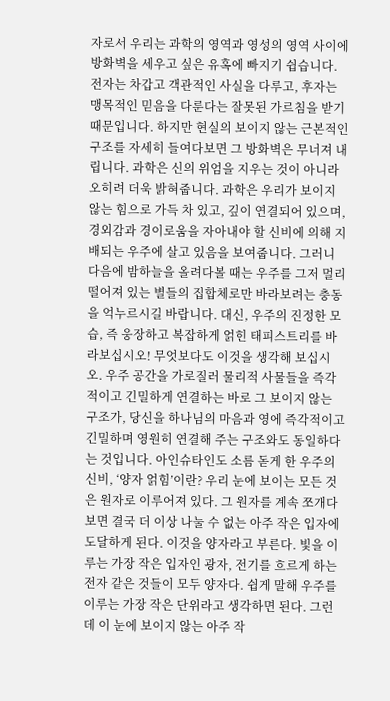자로서 우리는 과학의 영역과 영성의 영역 사이에 방화벽을 세우고 싶은 유혹에 빠지기 쉽습니다. 전자는 차갑고 객관적인 사실을 다루고, 후자는 맹목적인 믿음을 다룬다는 잘못된 가르침을 받기 때문입니다. 하지만 현실의 보이지 않는 근본적인 구조를 자세히 들여다보면 그 방화벽은 무너져 내립니다. 과학은 신의 위엄을 지우는 것이 아니라 오히려 더욱 밝혀줍니다. 과학은 우리가 보이지 않는 힘으로 가득 차 있고, 깊이 연결되어 있으며, 경외감과 경이로움을 자아내야 할 신비에 의해 지배되는 우주에 살고 있음을 보여줍니다. 그러니 다음에 밤하늘을 올려다볼 때는 우주를 그저 멀리 떨어져 있는 별들의 집합체로만 바라보려는 충동을 억누르시길 바랍니다. 대신, 우주의 진정한 모습, 즉 웅장하고 복잡하게 얽힌 태피스트리를 바라보십시오! 무엇보다도 이것을 생각해 보십시오. 우주 공간을 가로질러 물리적 사물들을 즉각적이고 긴밀하게 연결하는 바로 그 보이지 않는 구조가, 당신을 하나님의 마음과 영에 즉각적이고 긴밀하며 영원히 연결해 주는 구조와도 동일하다는 것입니다. 아인슈타인도 소름 돋게 한 우주의 신비, ‘양자 얽힘’이란? 우리 눈에 보이는 모든 것은 원자로 이루어져 있다. 그 원자를 계속 쪼개다 보면 결국 더 이상 나눌 수 없는 아주 작은 입자에 도달하게 된다. 이것을 양자라고 부른다. 빛을 이루는 가장 작은 입자인 광자, 전기를 흐르게 하는 전자 같은 것들이 모두 양자다. 쉽게 말해 우주를 이루는 가장 작은 단위라고 생각하면 된다. 그런데 이 눈에 보이지 않는 아주 작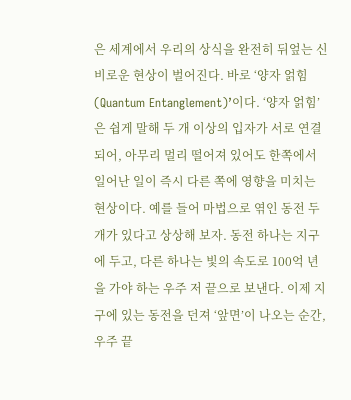은 세계에서 우리의 상식을 완전히 뒤엎는 신비로운 현상이 벌어진다. 바로 ‘양자 얽힘(Quantum Entanglement)’이다. ‘양자 얽힘’은 쉽게 말해 두 개 이상의 입자가 서로 연결되어, 아무리 멀리 떨어져 있어도 한쪽에서 일어난 일이 즉시 다른 쪽에 영향을 미치는 현상이다. 예를 들어 마법으로 엮인 동전 두 개가 있다고 상상해 보자. 동전 하나는 지구에 두고, 다른 하나는 빛의 속도로 100억 년을 가야 하는 우주 저 끝으로 보낸다. 이제 지구에 있는 동전을 던져 ‘앞면’이 나오는 순간, 우주 끝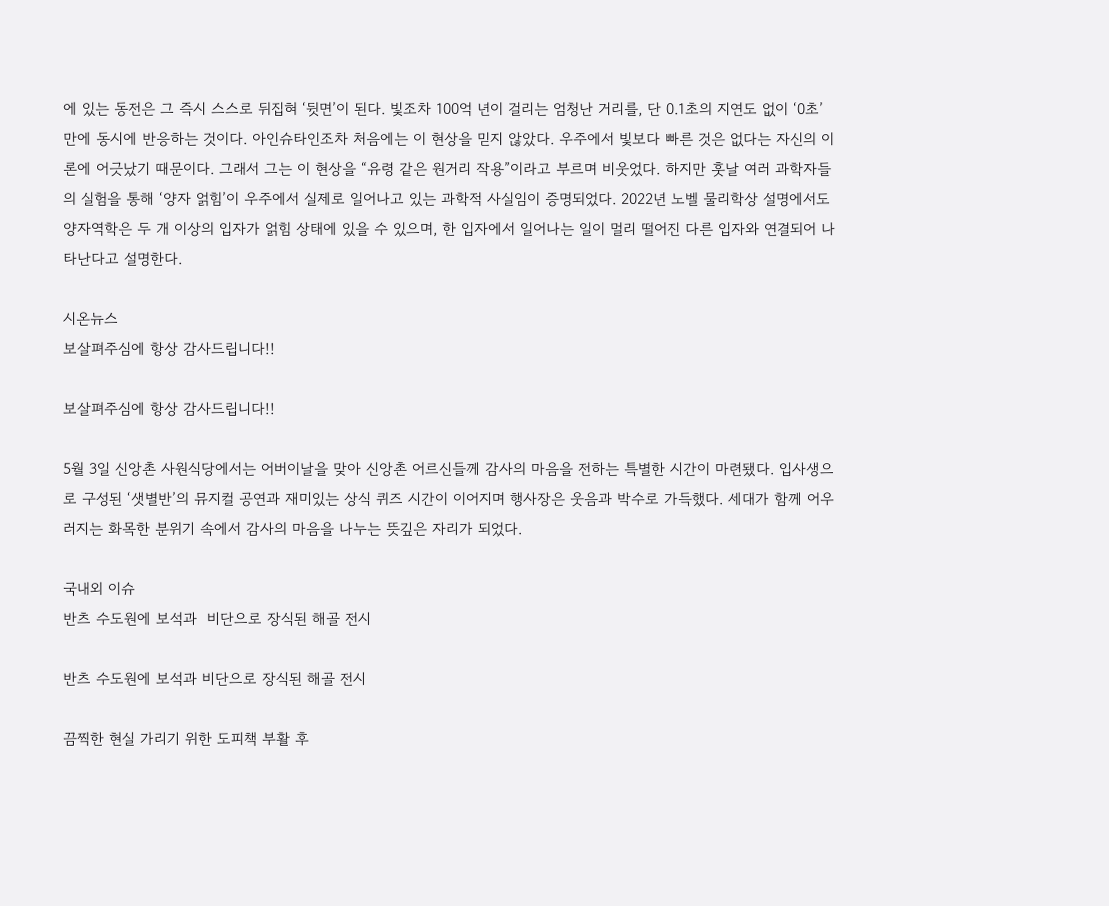에 있는 동전은 그 즉시 스스로 뒤집혀 ‘뒷면’이 된다. 빛조차 100억 년이 걸리는 엄청난 거리를, 단 0.1초의 지연도 없이 ‘0초’ 만에 동시에 반응하는 것이다. 아인슈타인조차 처음에는 이 현상을 믿지 않았다. 우주에서 빛보다 빠른 것은 없다는 자신의 이론에 어긋났기 때문이다. 그래서 그는 이 현상을 “유령 같은 원거리 작용”이라고 부르며 비웃었다. 하지만 훗날 여러 과학자들의 실험을 통해 ‘양자 얽힘’이 우주에서 실제로 일어나고 있는 과학적 사실임이 증명되었다. 2022년 노벨 물리학상 설명에서도 양자역학은 두 개 이상의 입자가 얽힘 상태에 있을 수 있으며, 한 입자에서 일어나는 일이 멀리 떨어진 다른 입자와 연결되어 나타난다고 설명한다.

시온뉴스
보살펴주심에 항상 감사드립니다!!

보살펴주심에 항상 감사드립니다!!

5월 3일 신앙촌 사원식당에서는 어버이날을 맞아 신앙촌 어르신들께 감사의 마음을 전하는 특별한 시간이 마련됐다. 입사생으로 구성된 ‘샛별반’의 뮤지컬 공연과 재미있는 상식 퀴즈 시간이 이어지며 행사장은 웃음과 박수로 가득했다. 세대가 함께 어우러지는 화목한 분위기 속에서 감사의 마음을 나누는 뜻깊은 자리가 되었다.

국내외 이슈
반츠 수도원에 보석과  비단으로 장식된 해골 전시

반츠 수도원에 보석과 비단으로 장식된 해골 전시

끔찍한 현실 가리기 위한 도피책 부활 후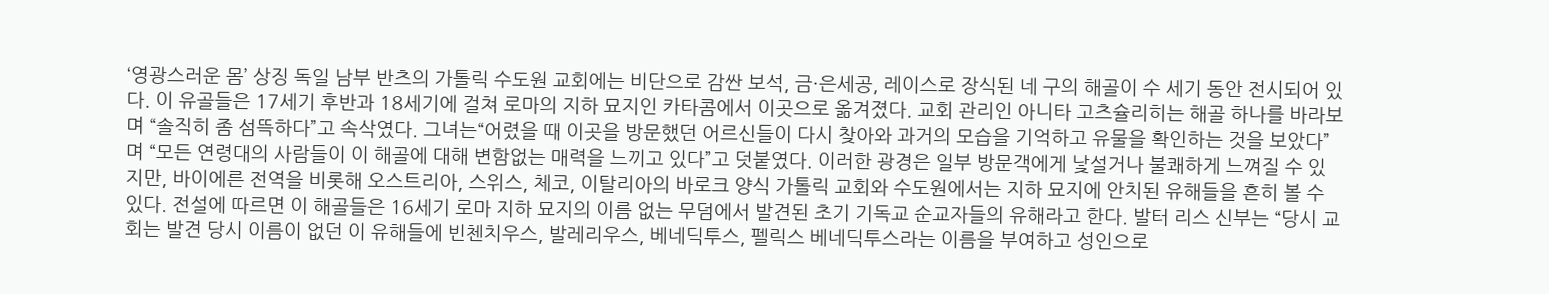‘영광스러운 몸’ 상징 독일 남부 반츠의 가톨릭 수도원 교회에는 비단으로 감싼 보석, 금·은세공, 레이스로 장식된 네 구의 해골이 수 세기 동안 전시되어 있다. 이 유골들은 17세기 후반과 18세기에 걸쳐 로마의 지하 묘지인 카타콤에서 이곳으로 옮겨졌다. 교회 관리인 아니타 고츠슐리히는 해골 하나를 바라보며 “솔직히 좀 섬뜩하다”고 속삭였다. 그녀는“어렸을 때 이곳을 방문했던 어르신들이 다시 찾아와 과거의 모습을 기억하고 유물을 확인하는 것을 보았다”며 “모든 연령대의 사람들이 이 해골에 대해 변함없는 매력을 느끼고 있다”고 덧붙였다. 이러한 광경은 일부 방문객에게 낯설거나 불쾌하게 느껴질 수 있지만, 바이에른 전역을 비롯해 오스트리아, 스위스, 체코, 이탈리아의 바로크 양식 가톨릭 교회와 수도원에서는 지하 묘지에 안치된 유해들을 흔히 볼 수 있다. 전설에 따르면 이 해골들은 16세기 로마 지하 묘지의 이름 없는 무덤에서 발견된 초기 기독교 순교자들의 유해라고 한다. 발터 리스 신부는 “당시 교회는 발견 당시 이름이 없던 이 유해들에 빈첸치우스, 발레리우스, 베네딕투스, 펠릭스 베네딕투스라는 이름을 부여하고 성인으로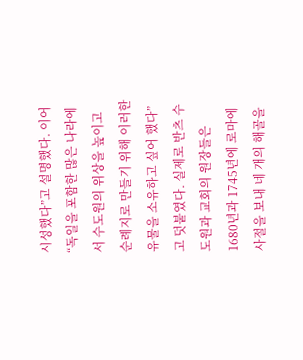시성했다”고 설명했다. 이어 “독일을 포함한 많은 나라에서 수도원의 위상을 높이고 순례지로 만들기 위해 이러한 유물을 소유하고 싶어 했다”고 덧붙였다. 실제로 반츠 수도원과 교회의 원장들은 1680년과 1745년에 로마에 사절을 보내 네 개의 해골을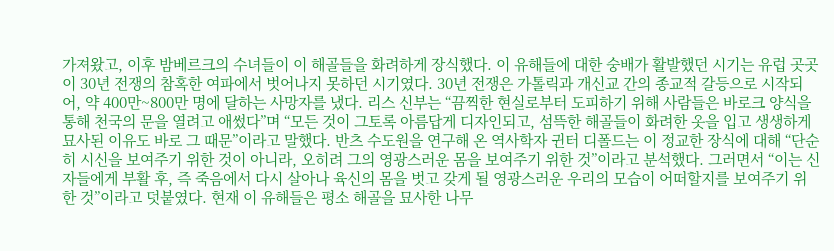가져왔고, 이후 밤베르크의 수녀들이 이 해골들을 화려하게 장식했다. 이 유해들에 대한 숭배가 활발했던 시기는 유럽 곳곳이 30년 전쟁의 참혹한 여파에서 벗어나지 못하던 시기였다. 30년 전쟁은 가톨릭과 개신교 간의 종교적 갈등으로 시작되어, 약 400만~800만 명에 달하는 사망자를 냈다. 리스 신부는 “끔찍한 현실로부터 도피하기 위해 사람들은 바로크 양식을 통해 천국의 문을 열려고 애썼다”며 “모든 것이 그토록 아름답게 디자인되고, 섬뜩한 해골들이 화려한 옷을 입고 생생하게 묘사된 이유도 바로 그 때문”이라고 말했다. 반츠 수도원을 연구해 온 역사학자 귄터 디폴드는 이 정교한 장식에 대해 “단순히 시신을 보여주기 위한 것이 아니라, 오히려 그의 영광스러운 몸을 보여주기 위한 것”이라고 분석했다. 그러면서 “이는 신자들에게 부활 후, 즉 죽음에서 다시 살아나 육신의 몸을 벗고 갖게 될 영광스러운 우리의 모습이 어떠할지를 보여주기 위한 것”이라고 덧붙였다. 현재 이 유해들은 평소 해골을 묘사한 나무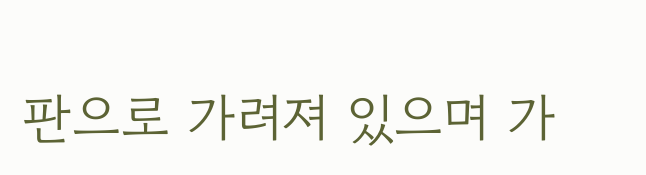판으로 가려져 있으며 가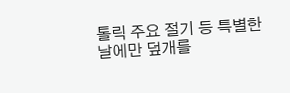톨릭 주요 절기 등 특별한 날에만 덮개를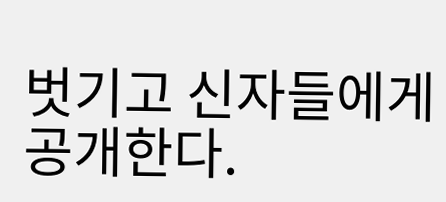벗기고 신자들에게 공개한다.